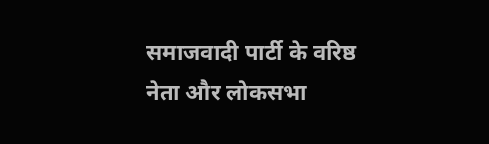समाजवादी पार्टी के वरिष्ठ नेता और लोकसभा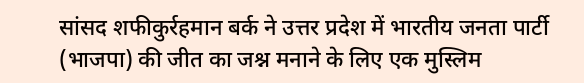सांसद शफीकुर्रहमान बर्क ने उत्तर प्रदेश में भारतीय जनता पार्टी (भाजपा) की जीत का जश्न मनाने के लिए एक मुस्लिम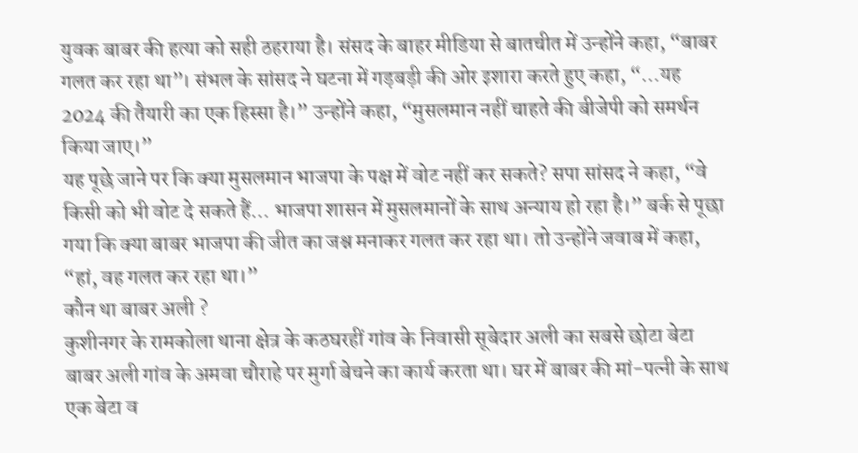युवक बाबर की हत्या को सही ठहराया है। संसद के बाहर मीडिया से बातचीत में उन्होंने कहा, “बाबर गलत कर रहा था”। संभल के सांसद ने घटना में गड़बड़ी की ओर इशारा करते हुए कहा, “…यह 2024 की तैयारी का एक हिस्सा है।” उन्होंने कहा, “मुसलमान नहीं चाहते की बीजेपी को समर्थन किया जाए।”
यह पूछे जाने पर कि क्या मुसलमान भाजपा के पक्ष में वोट नहीं कर सकते? सपा सांसद ने कहा, “वे किसी को भी वोट दे सकते हैं… भाजपा शासन में मुसलमानों के साथ अन्याय हो रहा है।” बर्क से पूछा गया कि क्या बाबर भाजपा की जीत का जश्न मनाकर गलत कर रहा था। तो उन्होंने जवाब में कहा, “हां, वह गलत कर रहा था।”
कौन था बाबर अली ?
कुशीनगर के रामकोला थाना क्षेत्र के कठघरहीं गांव के निवासी सूबेदार अली का सबसे छोटा बेटा बाबर अली गांव के अमवा चौराहे पर मुर्गा बेचने का कार्य करता था। घर में बाबर की मां-पत्नी के साथ एक बेटा व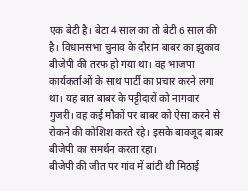एक बेटी है। बेटा 4 साल का तो बेटी 6 साल की है। विधानसभा चुनाव के दौरान बाबर का झुकाव बीजेपी की तरफ हो गया था। वह भाजपा कार्यकर्ताओं के साथ पार्टी का प्रचार करने लगा था। यह बात बाबर के पट्टीदारों को नागवार गुजरी। वह कई मौकों पर बाबर को ऐसा करने से रोकने की कोशिश करते रहे। इसके बावजूद बाबर बीजेपी का समर्थन करता रहा।
बीजेपी की जीत पर गांव में बांटी थी मिठाई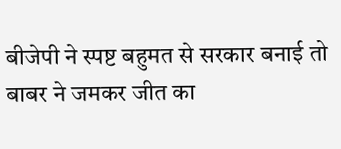बीजेपी ने स्पष्ट बहुमत से सरकार बनाई तो बाबर ने जमकर जीत का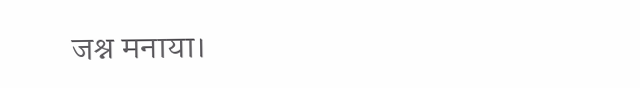जश्न मनाया।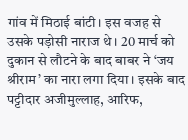गांव में मिठाई बांटी। इस वजह से उसके पड़ोसी नाराज थे। 20 मार्च को दुकान से लौटने के बाद बाबर ने ‘जय श्रीराम’ का नारा लगा दिया। इसके बाद पट्टीदार अजीमुल्लाह, आरिफ,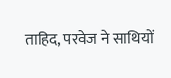ताहिद, परवेज ने साथियों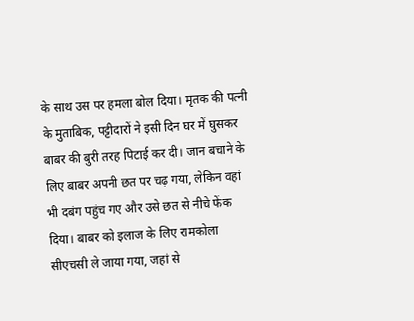के साथ उस पर हमला बोल दिया। मृतक की पत्नी के मुताबिक, पट्टीदारों ने इसी दिन घर में घुसकर बाबर की बुरी तरह पिटाई कर दी। जान बचाने के लिए बाबर अपनी छत पर चढ़ गया, लेकिन वहां भी दबंग पहुंच गए और उसे छत से नीचे फेंक दिया। बाबर को इलाज के लिए रामकोला सीएचसी ले जाया गया, जहां से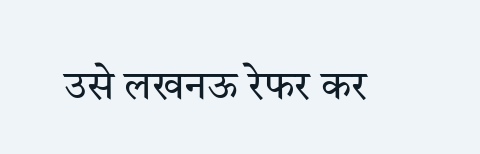उसे लखनऊ रेफर कर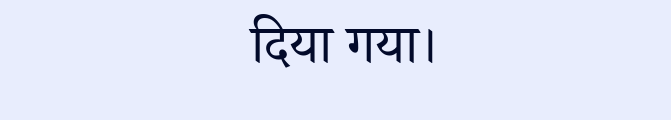दिया गया।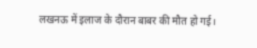लखनऊ में इलाज के दौरान बाबर की मौत हो गई।